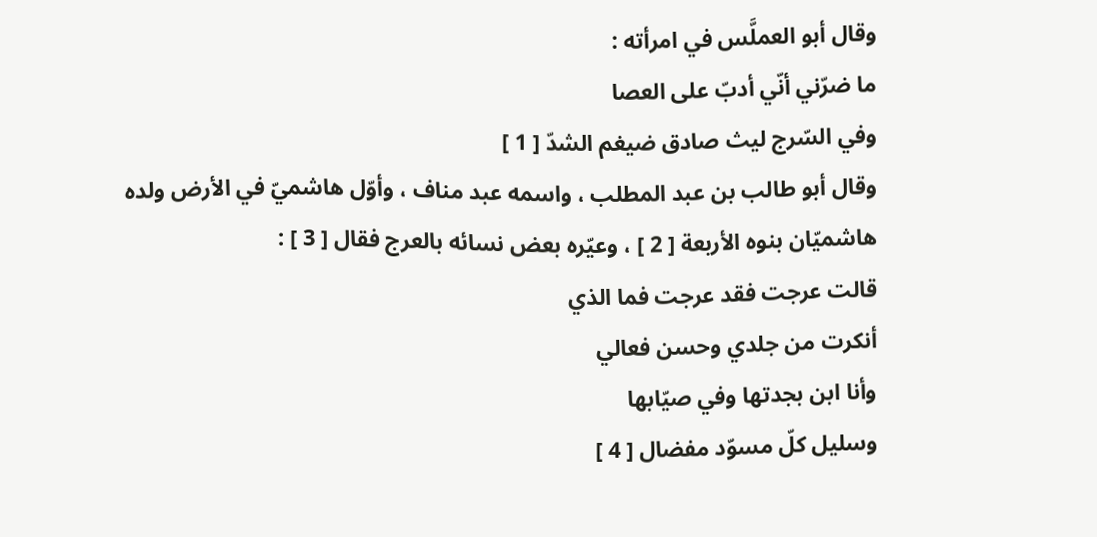وقال أبو العملَّس في امرأته :
ما ضرّني أنّي أدبّ على العصا
وفي السّرج ليث صادق ضيغم الشدّ [ 1 ]
وقال أبو طالب بن عبد المطلب ، واسمه عبد مناف ، وأوّل هاشميّ في الأرض ولده هاشميّان بنوه الأربعة [ 2 ] ، وعيّره بعض نسائه بالعرج فقال [ 3 ] :
قالت عرجت فقد عرجت فما الذي
أنكرت من جلدي وحسن فعالي
وأنا ابن بجدتها وفي صيّابها
وسليل كلّ مسوّد مفضال [ 4 ]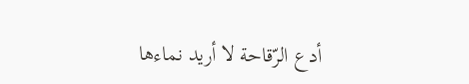أدع الرّقاحة لا أريد نماءها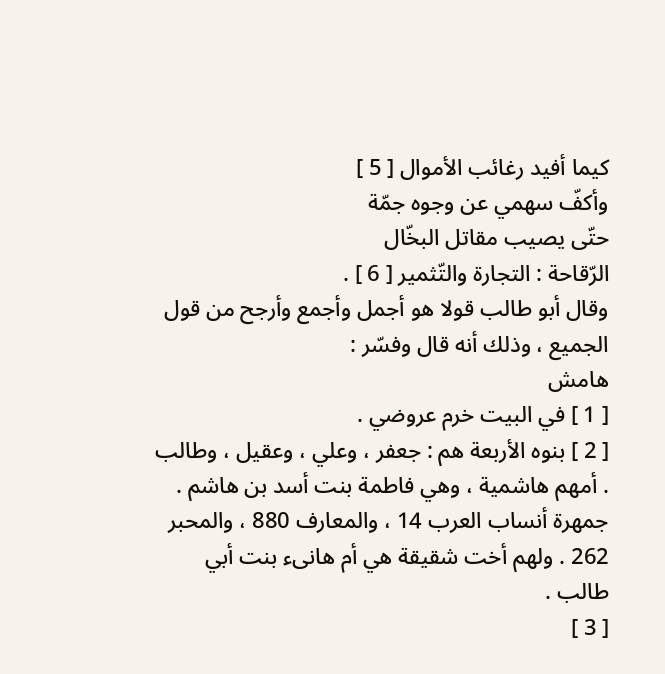كيما أفيد رغائب الأموال [ 5 ]
وأكفّ سهمي عن وجوه جمّة
حتّى يصيب مقاتل البخّال
الرّقاحة : التجارة والتّثمير [ 6 ] .
وقال أبو طالب قولا هو أجمل وأجمع وأرجح من قول الجميع ، وذلك أنه قال وفسّر :
هامش
[ 1 ] في البيت خرم عروضي .
[ 2 ] بنوه الأربعة هم : جعفر ، وعلي ، وعقيل ، وطالب . أمهم هاشمية ، وهي فاطمة بنت أسد بن هاشم . جمهرة أنساب العرب 14 ، والمعارف 880 ، والمحبر 262 . ولهم أخت شقيقة هي أم هانىء بنت أبي طالب .
[ 3 ]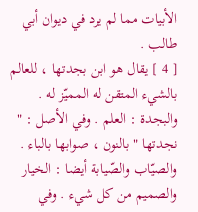الأبيات مما لم يرد في ديوان أبي طالب .
[ 4 ] يقال هو ابن بجدتها ، للعالم بالشيء المتقن له المميّز له . والبجدة : العلم . وفي الأصل : " نجدتها " بالنون ، صوابها بالباء . والصيّاب والصّيابة أيضا : الخيار والصميم من كل شيء . وفي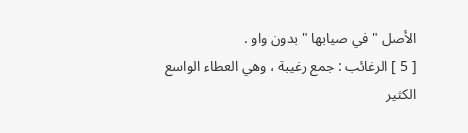الأصل " في صيابها " بدون واو .
[ 5 ] الرغائب : جمع رغيبة ، وهي العطاء الواسع الكثير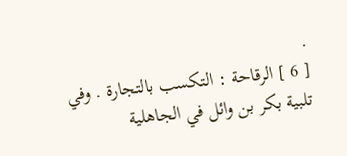.
[ 6 ] الرقاحة : التكسب بالتجارة . وفي تلبية بكر بن وائل في الجاهلية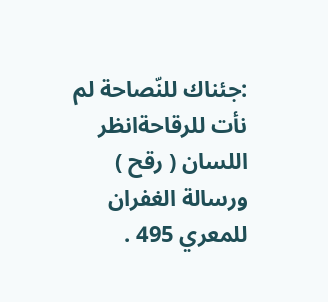:جئناك للنّصاحة لم نأت للرقاحةانظر اللسان ( رقح ) ورسالة الغفران للمعري 495 .